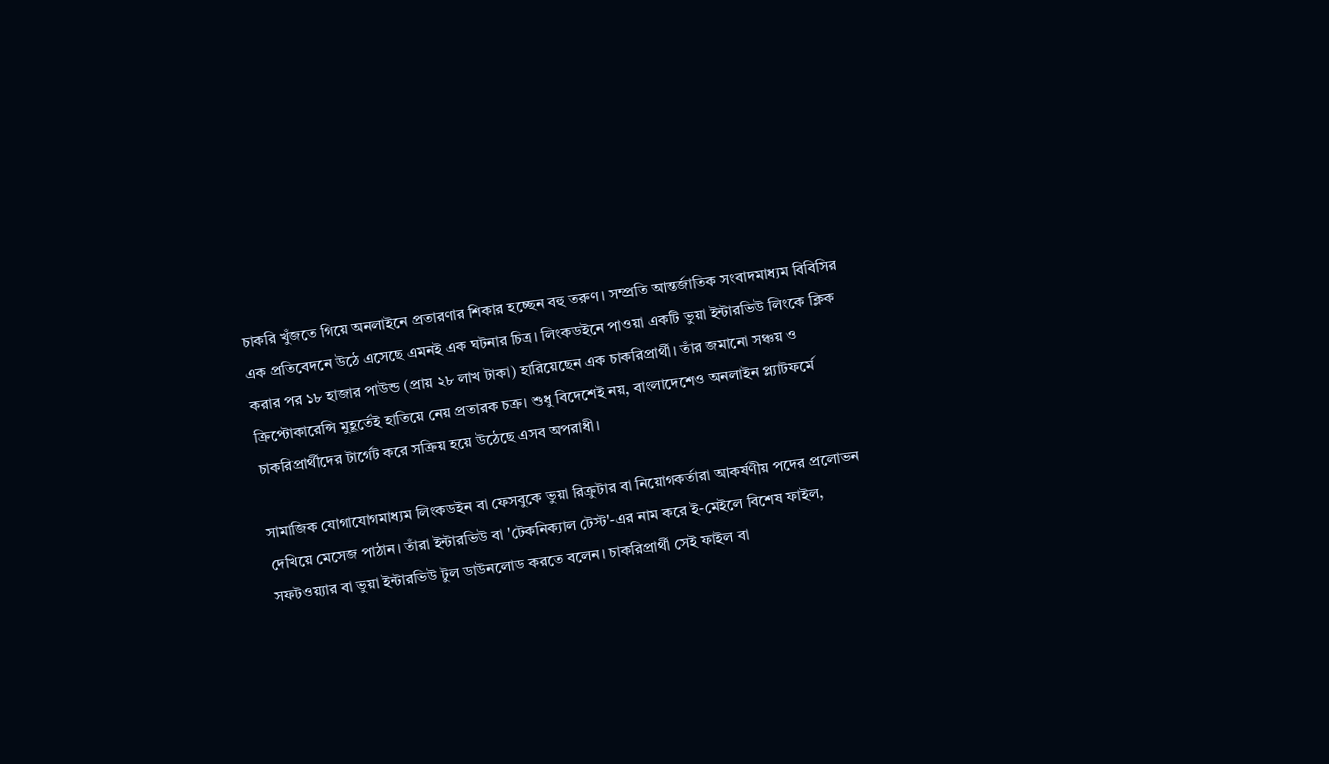চাকরি খুঁজতে গিয়ে অনলাইনে প্রতারণার শিকার হচ্ছেন বহু তরুণ। সম্প্রতি আন্তর্জাতিক সংবাদমাধ্যম বিবিসির এক প্রতিবেদনে উঠে এসেছে এমনই এক ঘটনার চিত্র। লিংকডইনে পাওয়া একটি ভুয়া ইন্টারভিউ লিংকে ক্লিক করার পর ১৮ হাজার পাউন্ড (প্রায় ২৮ লাখ টাকা) হারিয়েছেন এক চাকরিপ্রার্থী। তাঁর জমানো সঞ্চয় ও ক্রিপ্টোকারেন্সি মুহূর্তেই হাতিয়ে নেয় প্রতারক চক্র। শুধু বিদেশেই নয়, বাংলাদেশেও অনলাইন প্ল্যাটফর্মে চাকরিপ্রার্থীদের টার্গেট করে সক্রিয় হয়ে উঠেছে এসব অপরাধী।

সামাজিক যোগাযোগমাধ্যম লিংকডইন বা ফেসবুকে ভুয়া রিক্রুটার বা নিয়োগকর্তারা আকর্ষণীয় পদের প্রলোভন দেখিয়ে মেসেজ পাঠান। তাঁরা ইন্টারভিউ বা 'টেকনিক্যাল টেস্ট'-এর নাম করে ই-মেইলে বিশেষ ফাইল, সফটওয়্যার বা ভুয়া ইন্টারভিউ টুল ডাউনলোড করতে বলেন। চাকরিপ্রার্থী সেই ফাইল বা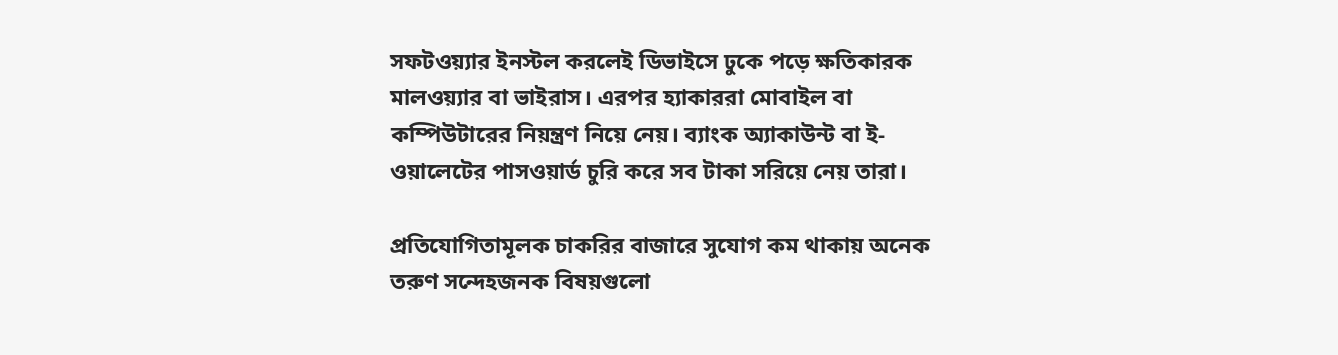সফটওয়্যার ইনস্টল করলেই ডিভাইসে ঢুকে পড়ে ক্ষতিকারক মালওয়্যার বা ভাইরাস। এরপর হ্যাকাররা মোবাইল বা কম্পিউটারের নিয়ন্ত্রণ নিয়ে নেয়। ব্যাংক অ্যাকাউন্ট বা ই-ওয়ালেটের পাসওয়ার্ড চুরি করে সব টাকা সরিয়ে নেয় তারা।

প্রতিযোগিতামূলক চাকরির বাজারে সুযোগ কম থাকায় অনেক তরুণ সন্দেহজনক বিষয়গুলো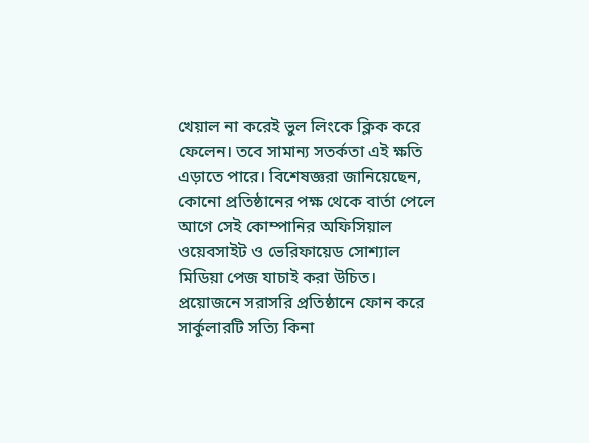খেয়াল না করেই ভুল লিংকে ক্লিক করে ফেলেন। তবে সামান্য সতর্কতা এই ক্ষতি এড়াতে পারে। বিশেষজ্ঞরা জানিয়েছেন, কোনো প্রতিষ্ঠানের পক্ষ থেকে বার্তা পেলে আগে সেই কোম্পানির অফিসিয়াল ওয়েবসাইট ও ভেরিফায়েড সোশ্যাল মিডিয়া পেজ যাচাই করা উচিত। প্রয়োজনে সরাসরি প্রতিষ্ঠানে ফোন করে সার্কুলারটি সত্যি কিনা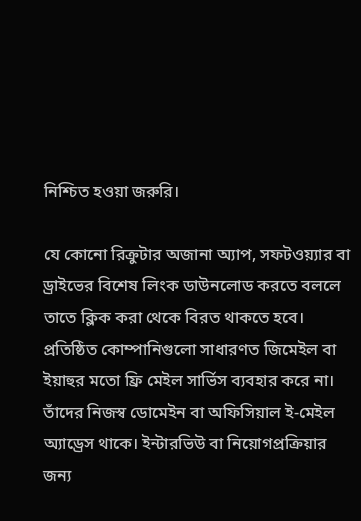নিশ্চিত হওয়া জরুরি।

যে কোনো রিক্রুটার অজানা অ্যাপ, সফটওয়্যার বা ড্রাইভের বিশেষ লিংক ডাউনলোড করতে বললে তাতে ক্লিক করা থেকে বিরত থাকতে হবে। প্রতিষ্ঠিত কোম্পানিগুলো সাধারণত জিমেইল বা ইয়াহুর মতো ফ্রি মেইল সার্ভিস ব্যবহার করে না। তাঁদের নিজস্ব ডোমেইন বা অফিসিয়াল ই-মেইল অ্যাড্রেস থাকে। ইন্টারভিউ বা নিয়োগপ্রক্রিয়ার জন্য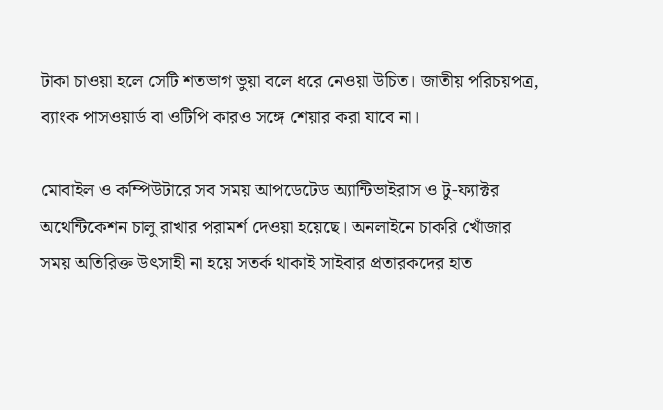টাকা চাওয়া হলে সেটি শতভাগ ভুয়া বলে ধরে নেওয়া উচিত। জাতীয় পরিচয়পত্র, ব্যাংক পাসওয়ার্ড বা ওটিপি কারও সঙ্গে শেয়ার করা যাবে না।

মোবাইল ও কম্পিউটারে সব সময় আপডেটেড অ্যান্টিভাইরাস ও টু-ফ্যাক্টর অথেন্টিকেশন চালু রাখার পরামর্শ দেওয়া হয়েছে। অনলাইনে চাকরি খোঁজার সময় অতিরিক্ত উৎসাহী না হয়ে সতর্ক থাকাই সাইবার প্রতারকদের হাত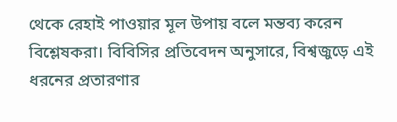থেকে রেহাই পাওয়ার মূল উপায় বলে মন্তব্য করেন বিশ্লেষকরা। বিবিসির প্রতিবেদন অনুসারে, বিশ্বজুড়ে এই ধরনের প্রতারণার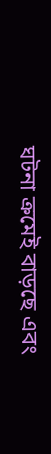ঘটনা ক্রমেই বাড়ছে এবং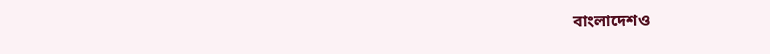বাংলাদেশও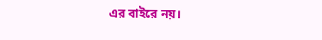এর বাইরে নয়।